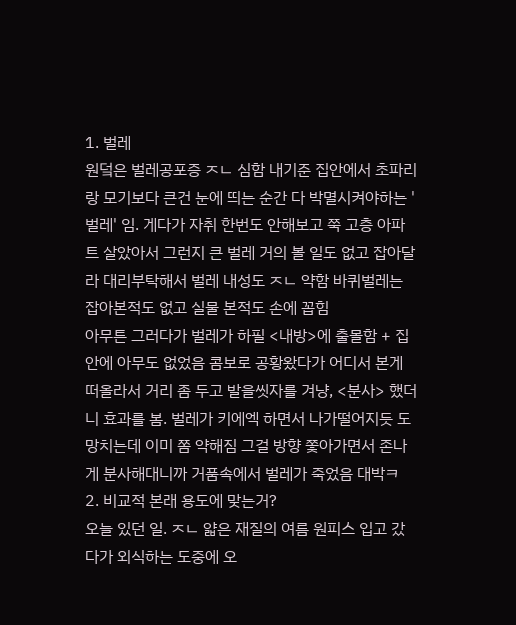1. 벌레
원덬은 벌레공포증 ㅈㄴ 심함 내기준 집안에서 초파리랑 모기보다 큰건 눈에 띄는 순간 다 박멸시켜야하는 '벌레' 임. 게다가 자취 한번도 안해보고 쭉 고층 아파트 살았아서 그런지 큰 벌레 거의 볼 일도 없고 잡아달라 대리부탁해서 벌레 내성도 ㅈㄴ 약함 바퀴벌레는 잡아본적도 없고 실물 본적도 손에 꼽힘
아무튼 그러다가 벌레가 하필 <내방>에 출몰함 + 집안에 아무도 없었음 콤보로 공황왔다가 어디서 본게 떠올라서 거리 좀 두고 발을씻자를 겨냥, <분사> 했더니 효과를 봄. 벌레가 키에엑 하면서 나가떨어지듯 도망치는데 이미 쫌 약해짐 그걸 방향 쫓아가면서 존나게 분사해대니까 거품속에서 벌레가 죽었음 대박ㅋ
2. 비교적 본래 용도에 맞는거?
오늘 있던 일. ㅈㄴ 얇은 재질의 여름 원피스 입고 갔다가 외식하는 도중에 오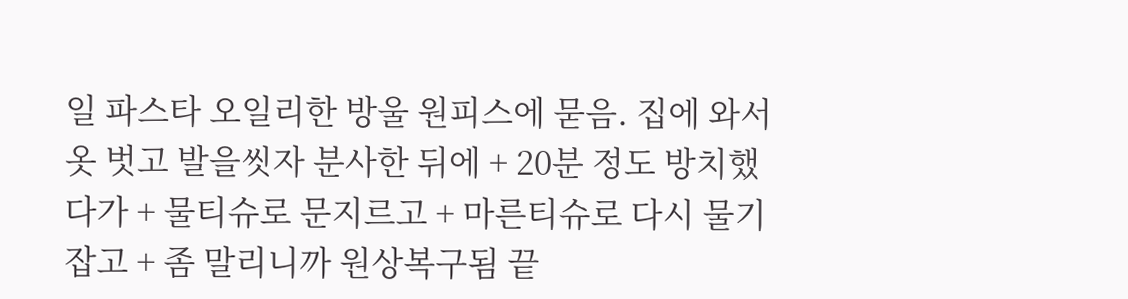일 파스타 오일리한 방울 원피스에 묻음. 집에 와서 옷 벗고 발을씻자 분사한 뒤에 + 20분 정도 방치했다가 + 물티슈로 문지르고 + 마른티슈로 다시 물기 잡고 + 좀 말리니까 원상복구됨 끝